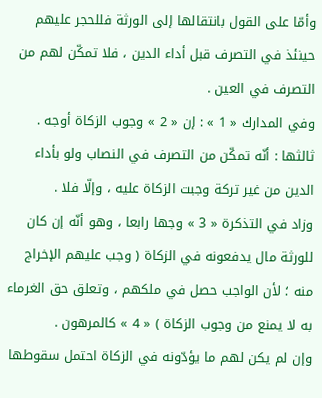وأمّا على القول بانتقالها إلى الورثة فللحجر عليهم حينئذ في التصرف قبل أداء الدين ، فلا تمكّن لهم من التصرف في العين .
وفي المدارك « 1 » : إن « 2 » وجوب الزكاة أوجه .
ثالثها : أنّه تمكّن من التصرف في النصاب ولو بأداء الدين من غير تركة وجبت الزكاة عليه ، وإلّا فلا .
وزاد في التذكرة « 3 » وجها رابعا ، وهو أنّه إن كان للورثة مال يدفعونه في الزكاة ( وجب عليهم الإخراج منه ؛ لأن الواجب حصل في ملكهم ، وتعلق حق الغرماء به لا يمنع من وجوب الزكاة ) « 4 » كالمرهون .
وإن لم يكن لهم ما يؤدّونه في الزكاة احتمل سقوطها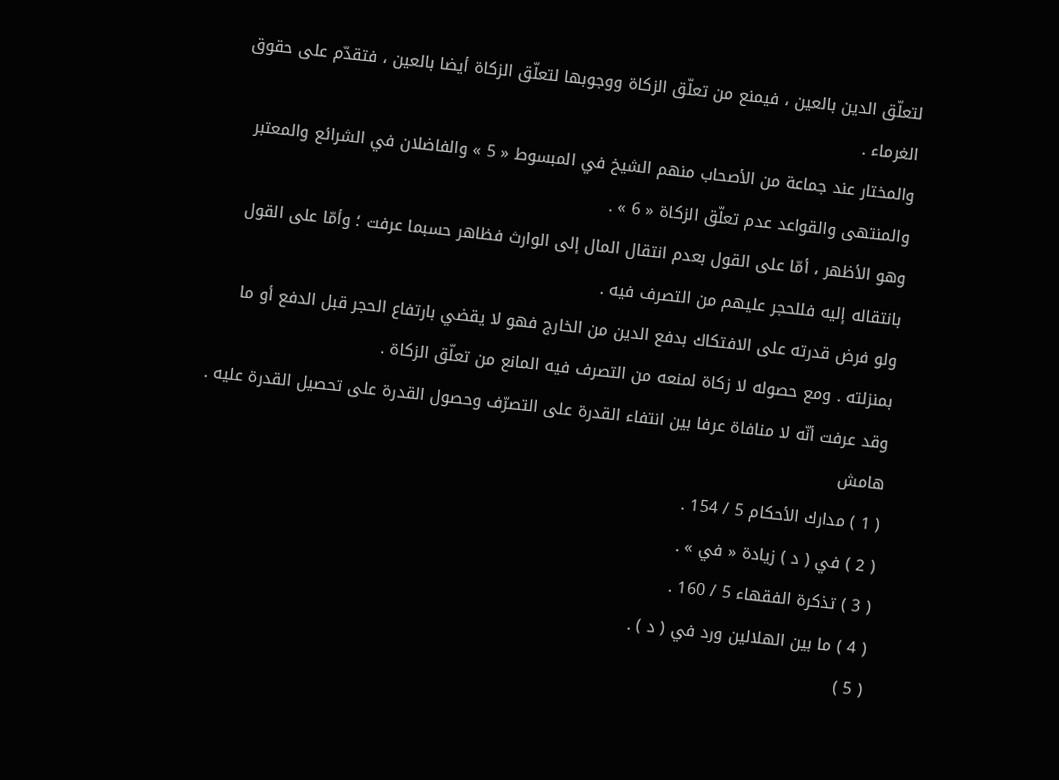لتعلّق الدين بالعين ، فيمنع من تعلّق الزكاة ووجوبها لتعلّق الزكاة أيضا بالعين ، فتقدّم على حقوق الغرماء .
والمختار عند جماعة من الأصحاب منهم الشيخ في المبسوط « 5 » والفاضلان في الشرائع والمعتبر والمنتهى والقواعد عدم تعلّق الزكاة « 6 » .
وهو الأظهر ، أمّا على القول بعدم انتقال المال إلى الوارث فظاهر حسبما عرفت ؛ وأمّا على القول بانتقاله إليه فللحجر عليهم من التصرف فيه .
ولو فرض قدرته على الافتكاك بدفع الدين من الخارج فهو لا يقضي بارتفاع الحجر قبل الدفع أو ما بمنزلته . ومع حصوله لا زكاة لمنعه من التصرف فيه المانع من تعلّق الزكاة .
وقد عرفت أنّه لا منافاة عرفا بين انتفاء القدرة على التصرّف وحصول القدرة على تحصيل القدرة عليه .
هامش
( 1 ) مدارك الأحكام 5 / 154 .
( 2 ) في ( د ) زيادة « في » .
( 3 ) تذكرة الفقهاء 5 / 160 .
( 4 ) ما بين الهلالين ورد في ( د ) .
( 5 )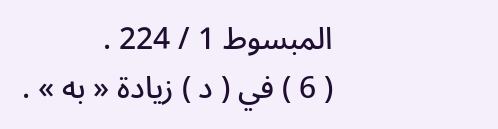المبسوط 1 / 224 .
( 6 ) في ( د ) زيادة « به » .